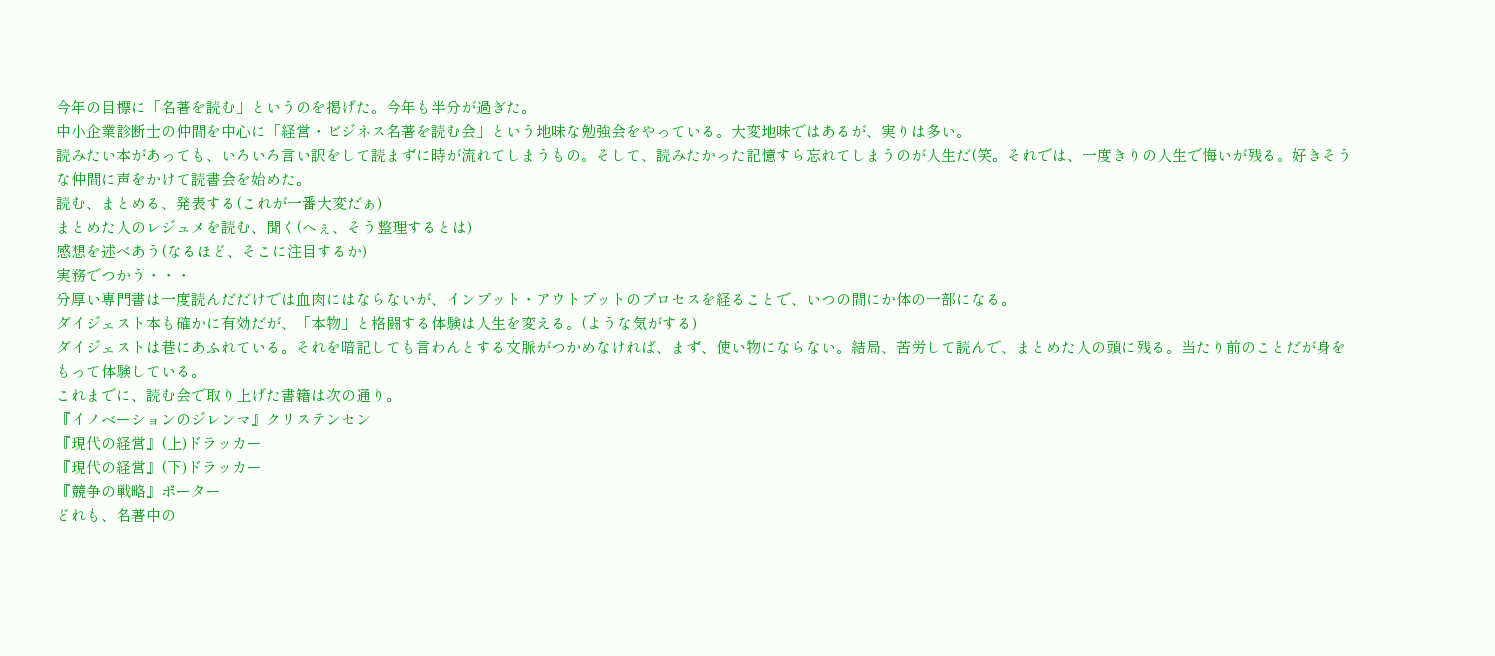今年の目標に「名著を読む」というのを掲げた。今年も半分が過ぎた。
中小企業診断士の仲間を中心に「経営・ビジネス名著を読む会」という地味な勉強会をやっている。大変地味ではあるが、実りは多い。
読みたい本があっても、いろいろ言い訳をして読まずに時が流れてしまうもの。そして、読みたかった記憶すら忘れてしまうのが人生だ(笑。それでは、一度きりの人生で悔いが残る。好きそうな仲間に声をかけて読書会を始めた。
読む、まとめる、発表する(これが一番大変だぁ)
まとめた人のレジュメを読む、聞く(へぇ、そう整理するとは)
感想を述べあう(なるほど、そこに注目するか)
実務でつかう・・・
分厚い専門書は一度読んだだけでは血肉にはならないが、インプット・アウトプットのプロセスを経ることで、いつの間にか体の一部になる。
ダイジェスト本も確かに有効だが、「本物」と格闘する体験は人生を変える。(ような気がする)
ダイジェストは巷にあふれている。それを暗記しても言わんとする文脈がつかめなければ、まず、使い物にならない。結局、苦労して読んで、まとめた人の頭に残る。当たり前のことだが身をもって体験している。
これまでに、読む会で取り上げた書籍は次の通り。
『イノベーションのジレンマ』クリステンセン
『現代の経営』(上)ドラッカー
『現代の経営』(下)ドラッカー
『競争の戦略』ポーター
どれも、名著中の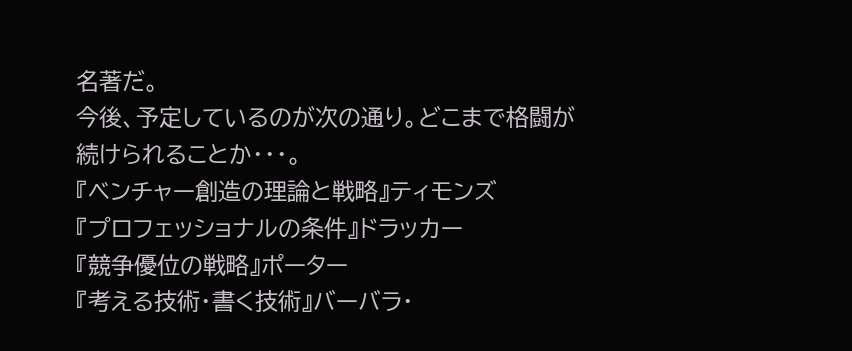名著だ。
今後、予定しているのが次の通り。どこまで格闘が続けられることか・・・。
『ベンチャー創造の理論と戦略』ティモンズ
『プロフェッショナルの条件』ドラッカー
『競争優位の戦略』ポーター
『考える技術・書く技術』バーバラ・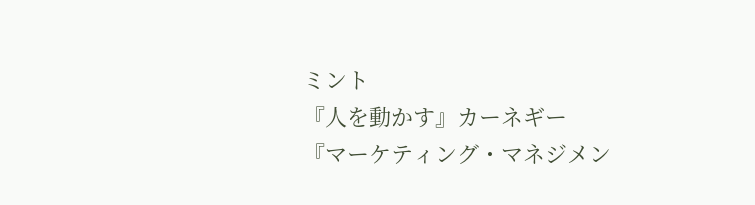ミント
『人を動かす』カーネギー
『マーケティング・マネジメン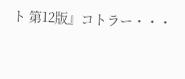ト 第12版』コトラー・・・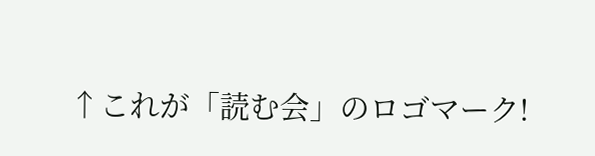↑これが「読む会」のロゴマーク!